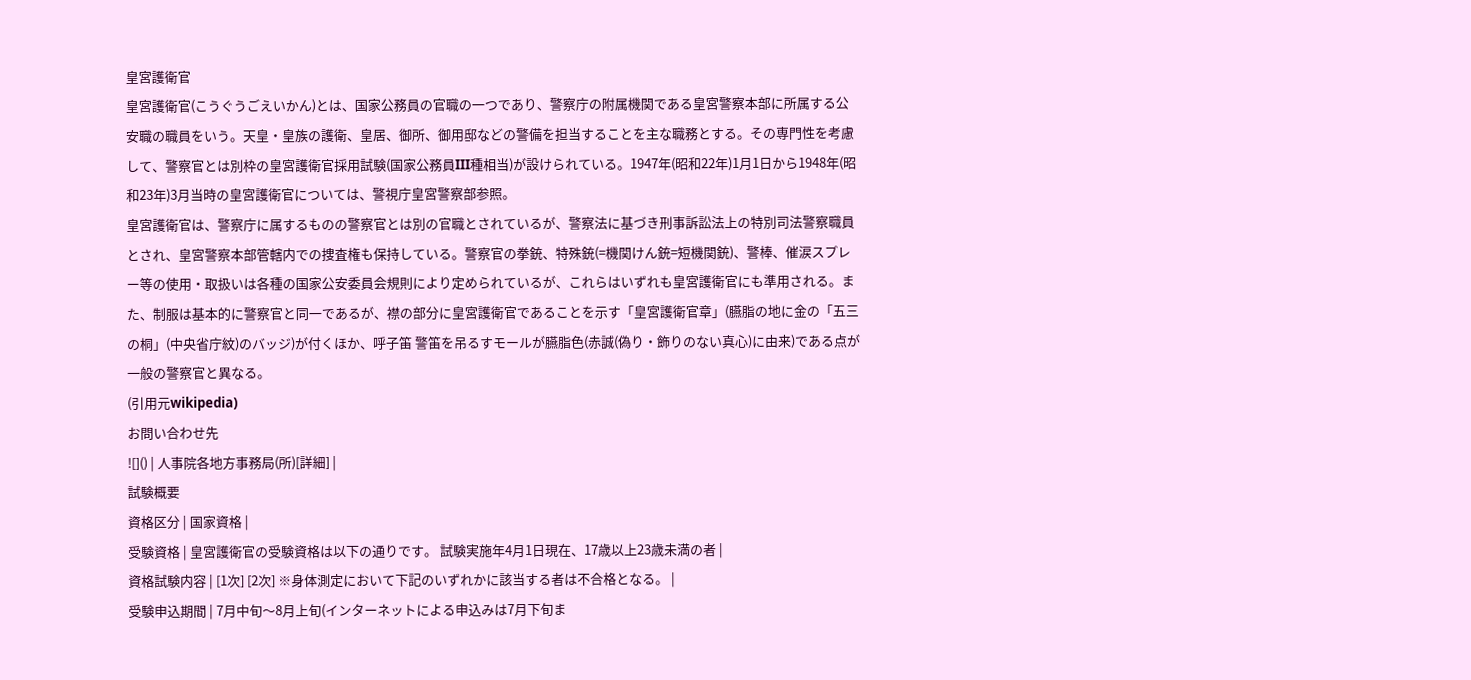皇宮護衛官
皇宮護衛官(こうぐうごえいかん)とは、国家公務員の官職の一つであり、警察庁の附属機関である皇宮警察本部に所属する公安職の職員をいう。天皇・皇族の護衛、皇居、御所、御用邸などの警備を担当することを主な職務とする。その専門性を考慮して、警察官とは別枠の皇宮護衛官採用試験(国家公務員III種相当)が設けられている。1947年(昭和22年)1月1日から1948年(昭和23年)3月当時の皇宮護衛官については、警視庁皇宮警察部参照。
皇宮護衛官は、警察庁に属するものの警察官とは別の官職とされているが、警察法に基づき刑事訴訟法上の特別司法警察職員とされ、皇宮警察本部管轄内での捜査権も保持している。警察官の拳銃、特殊銃(=機関けん銃=短機関銃)、警棒、催涙スプレー等の使用・取扱いは各種の国家公安委員会規則により定められているが、これらはいずれも皇宮護衛官にも準用される。また、制服は基本的に警察官と同一であるが、襟の部分に皇宮護衛官であることを示す「皇宮護衛官章」(臙脂の地に金の「五三の桐」(中央省庁紋)のバッジ)が付くほか、呼子笛 警笛を吊るすモールが臙脂色(赤誠(偽り・飾りのない真心)に由来)である点が一般の警察官と異なる。
(引用元wikipedia)
お問い合わせ先
![]() | 人事院各地方事務局(所)[詳細] |
試験概要
資格区分 | 国家資格 |
受験資格 | 皇宮護衛官の受験資格は以下の通りです。 試験実施年4月1日現在、17歳以上23歳未満の者 |
資格試験内容 | [1次] [2次] ※身体測定において下記のいずれかに該当する者は不合格となる。 |
受験申込期間 | 7月中旬〜8月上旬(インターネットによる申込みは7月下旬ま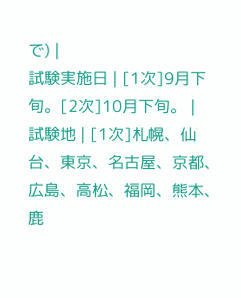で) |
試験実施日 | [1次]9月下旬。[2次]10月下旬。 |
試験地 | [1次]札幌、仙台、東京、名古屋、京都、広島、高松、福岡、熊本、鹿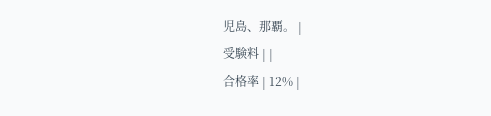児島、那覇。 |
受験料 | |
合格率 | 12% |